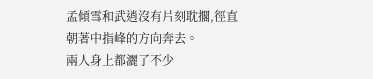孟傾雪和武逍沒有片刻耽擱,徑直朝著中指峰的方向奔去。
兩人身上都灑了不少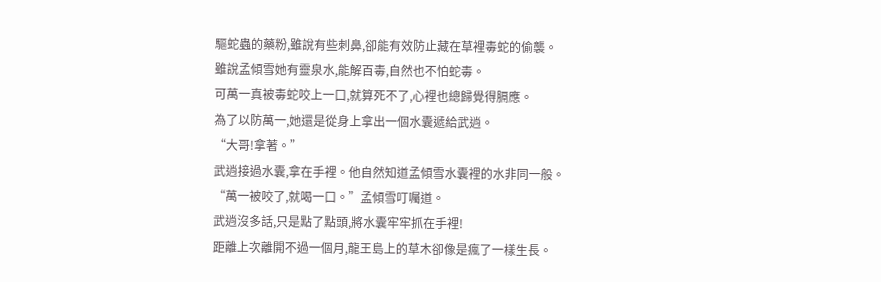驅蛇蟲的藥粉,雖說有些刺鼻,卻能有效防止藏在草裡毒蛇的偷襲。
雖說孟傾雪她有靈泉水,能解百毒,自然也不怕蛇毒。
可萬一真被毒蛇咬上一口,就算死不了,心裡也總歸覺得膈應。
為了以防萬一,她還是從身上拿出一個水囊遞給武逍。
“大哥!拿著。”
武逍接過水囊,拿在手裡。他自然知道孟傾雪水囊裡的水非同一般。
“萬一被咬了,就喝一口。”孟傾雪叮囑道。
武逍沒多話,只是點了點頭,將水囊牢牢抓在手裡!
距離上次離開不過一個月,龍王島上的草木卻像是瘋了一樣生長。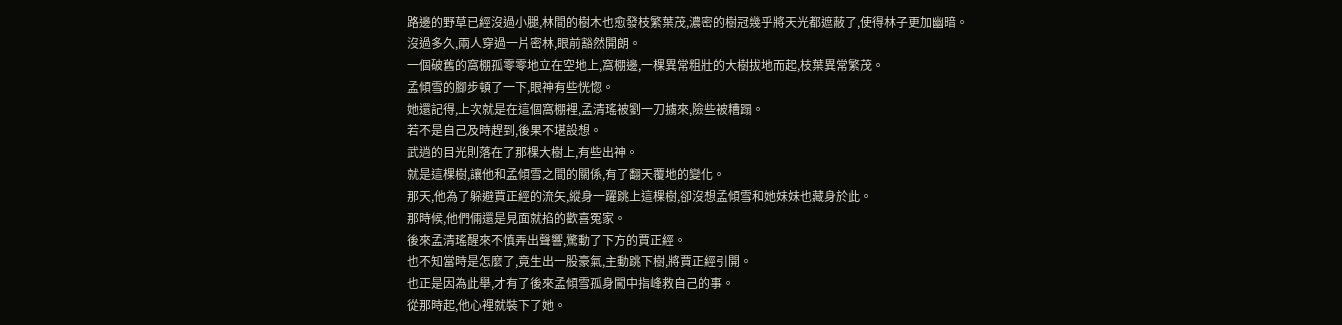路邊的野草已經沒過小腿,林間的樹木也愈發枝繁葉茂,濃密的樹冠幾乎將天光都遮蔽了,使得林子更加幽暗。
沒過多久,兩人穿過一片密林,眼前豁然開朗。
一個破舊的窩棚孤零零地立在空地上,窩棚邊,一棵異常粗壯的大樹拔地而起,枝葉異常繁茂。
孟傾雪的腳步頓了一下,眼神有些恍惚。
她還記得,上次就是在這個窩棚裡,孟清瑤被劉一刀擄來,險些被糟蹋。
若不是自己及時趕到,後果不堪設想。
武逍的目光則落在了那棵大樹上,有些出神。
就是這棵樹,讓他和孟傾雪之間的關係,有了翻天覆地的變化。
那天,他為了躲避賈正經的流矢,縱身一躍跳上這棵樹,卻沒想孟傾雪和她妹妹也藏身於此。
那時候,他們倆還是見面就掐的歡喜冤家。
後來孟清瑤醒來不慎弄出聲響,驚動了下方的賈正經。
也不知當時是怎麼了,竟生出一股豪氣,主動跳下樹,將賈正經引開。
也正是因為此舉,才有了後來孟傾雪孤身闖中指峰救自己的事。
從那時起,他心裡就裝下了她。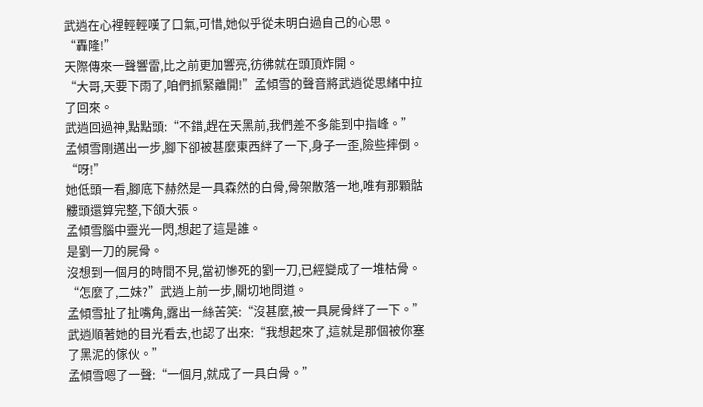武逍在心裡輕輕嘆了口氣,可惜,她似乎從未明白過自己的心思。
“轟隆!”
天際傳來一聲響雷,比之前更加響亮,彷彿就在頭頂炸開。
“大哥,天要下雨了,咱們抓緊離開!”孟傾雪的聲音將武逍從思緒中拉了回來。
武逍回過神,點點頭:“不錯,趕在天黑前,我們差不多能到中指峰。”
孟傾雪剛邁出一步,腳下卻被甚麼東西絆了一下,身子一歪,險些摔倒。
“呀!”
她低頭一看,腳底下赫然是一具森然的白骨,骨架散落一地,唯有那顆骷髏頭還算完整,下頜大張。
孟傾雪腦中靈光一閃,想起了這是誰。
是劉一刀的屍骨。
沒想到一個月的時間不見,當初慘死的劉一刀,已經變成了一堆枯骨。
“怎麼了,二妹?”武逍上前一步,關切地問道。
孟傾雪扯了扯嘴角,露出一絲苦笑:“沒甚麼,被一具屍骨絆了一下。”
武逍順著她的目光看去,也認了出來:“我想起來了,這就是那個被你塞了黑泥的傢伙。”
孟傾雪嗯了一聲:“一個月,就成了一具白骨。”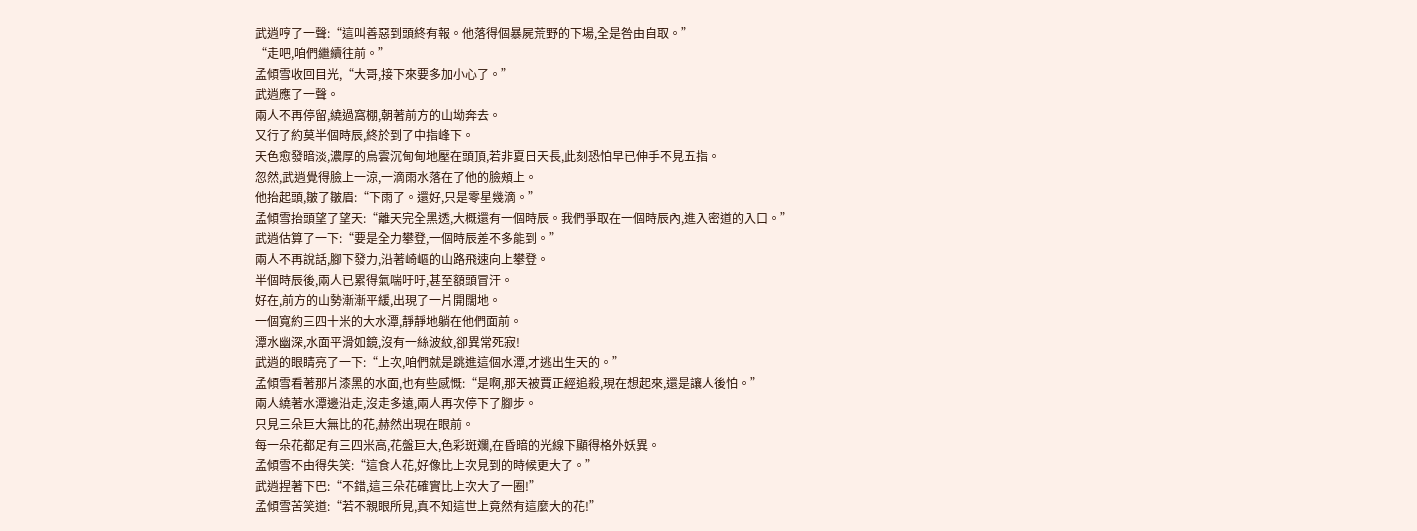武逍哼了一聲:“這叫善惡到頭終有報。他落得個暴屍荒野的下場,全是咎由自取。”
“走吧,咱們繼續往前。”
孟傾雪收回目光,“大哥,接下來要多加小心了。”
武逍應了一聲。
兩人不再停留,繞過窩棚,朝著前方的山坳奔去。
又行了約莫半個時辰,終於到了中指峰下。
天色愈發暗淡,濃厚的烏雲沉甸甸地壓在頭頂,若非夏日天長,此刻恐怕早已伸手不見五指。
忽然,武逍覺得臉上一涼,一滴雨水落在了他的臉頰上。
他抬起頭,皺了皺眉:“下雨了。還好,只是零星幾滴。”
孟傾雪抬頭望了望天:“離天完全黑透,大概還有一個時辰。我們爭取在一個時辰內,進入密道的入口。”
武逍估算了一下:“要是全力攀登,一個時辰差不多能到。”
兩人不再說話,腳下發力,沿著崎嶇的山路飛速向上攀登。
半個時辰後,兩人已累得氣喘吁吁,甚至額頭冒汗。
好在,前方的山勢漸漸平緩,出現了一片開闊地。
一個寬約三四十米的大水潭,靜靜地躺在他們面前。
潭水幽深,水面平滑如鏡,沒有一絲波紋,卻異常死寂!
武逍的眼睛亮了一下:“上次,咱們就是跳進這個水潭,才逃出生天的。”
孟傾雪看著那片漆黑的水面,也有些感慨:“是啊,那天被賈正經追殺,現在想起來,還是讓人後怕。”
兩人繞著水潭邊沿走,沒走多遠,兩人再次停下了腳步。
只見三朵巨大無比的花,赫然出現在眼前。
每一朵花都足有三四米高,花盤巨大,色彩斑斕,在昏暗的光線下顯得格外妖異。
孟傾雪不由得失笑:“這食人花,好像比上次見到的時候更大了。”
武逍捏著下巴:“不錯,這三朵花確實比上次大了一圈!”
孟傾雪苦笑道:“若不親眼所見,真不知這世上竟然有這麼大的花!”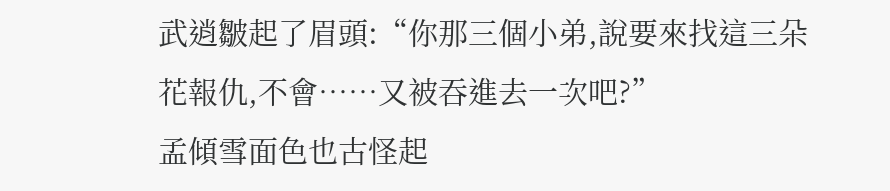武逍皺起了眉頭:“你那三個小弟,說要來找這三朵花報仇,不會……又被吞進去一次吧?”
孟傾雪面色也古怪起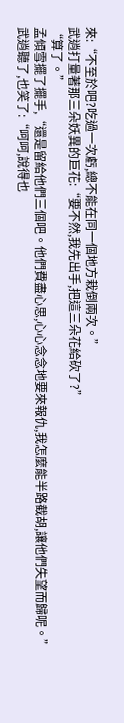來:“不至於吧?吃過一次虧,總不能在同一個地方栽倒兩次。”
武逍打量著那三朵妖異的巨花:“要不然,我先出手,把這三朵花給砍了?”
“算了。”
孟傾雪擺了擺手,“還是留給他們三個吧。他們費盡心思,心心念念地要來報仇,我怎麼能半路截胡,讓他們失望而歸呢。”
武逍聽了,也笑了:“呵呵,說得也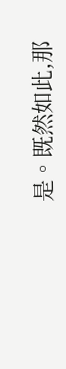是。既然如此,那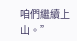咱們繼續上山。”